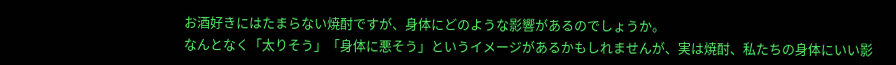お酒好きにはたまらない焼酎ですが、身体にどのような影響があるのでしょうか。
なんとなく「太りそう」「身体に悪そう」というイメージがあるかもしれませんが、実は焼酎、私たちの身体にいい影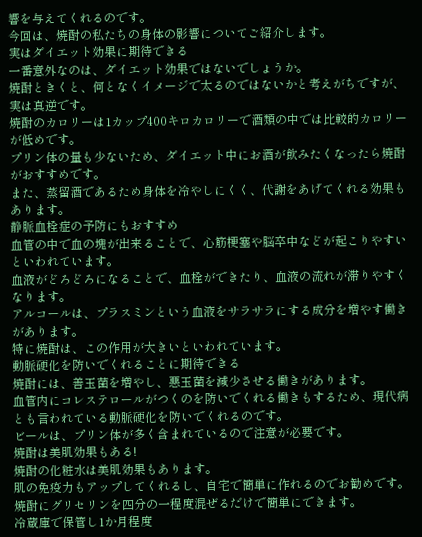響を与えてくれるのです。
今回は、焼酎の私たちの身体の影響についてご紹介します。
実はダイエット効果に期待できる
一番意外なのは、ダイエット効果ではないでしょうか。
焼酎ときくと、何となくイメージで太るのではないかと考えがちですが、実は真逆です。
焼酎のカロリーは1カップ400キロカロリーで酒類の中では比較的カロリーが低めです。
プリン体の量も少ないため、ダイエット中にお酒が飲みたくなったら焼酎がおすすめです。
また、蒸留酒であるため身体を冷やしにくく、代謝をあげてくれる効果もあります。
静脈血栓症の予防にもおすすめ
血管の中で血の塊が出来ることで、心筋梗塞や脳卒中などが起こりやすいといわれています。
血液がどろどろになることで、血栓ができたり、血液の流れが滞りやすくなります。
アルコールは、プラスミンという血液をサラサラにする成分を増やす働きがあります。
特に焼酎は、この作用が大きいといわれています。
動脈硬化を防いでくれることに期待できる
焼酎には、善玉菌を増やし、悪玉菌を減少させる働きがあります。
血管内にコレステロールがつくのを防いでくれる働きもするため、現代病とも言われている動脈硬化を防いでくれるのです。
ビールは、プリン体が多く含まれているので注意が必要です。
焼酎は美肌効果もある!
焼酎の化粧水は美肌効果もあります。
肌の免疫力もアップしてくれるし、自宅で簡単に作れるのでお勧めです。
焼酎にグリセリンを四分の一程度混ぜるだけで簡単にできます。
冷蔵庫で保管し1か月程度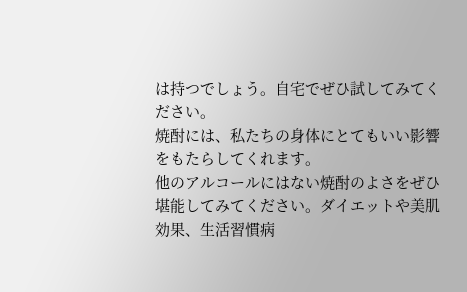は持つでしょう。自宅でぜひ試してみてください。
焼酎には、私たちの身体にとてもいい影響をもたらしてくれます。
他のアルコールにはない焼酎のよさをぜひ堪能してみてください。ダイエットや美肌効果、生活習慣病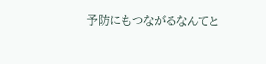予防にもつながるなんてと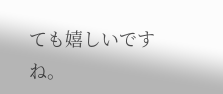ても嬉しいですね。